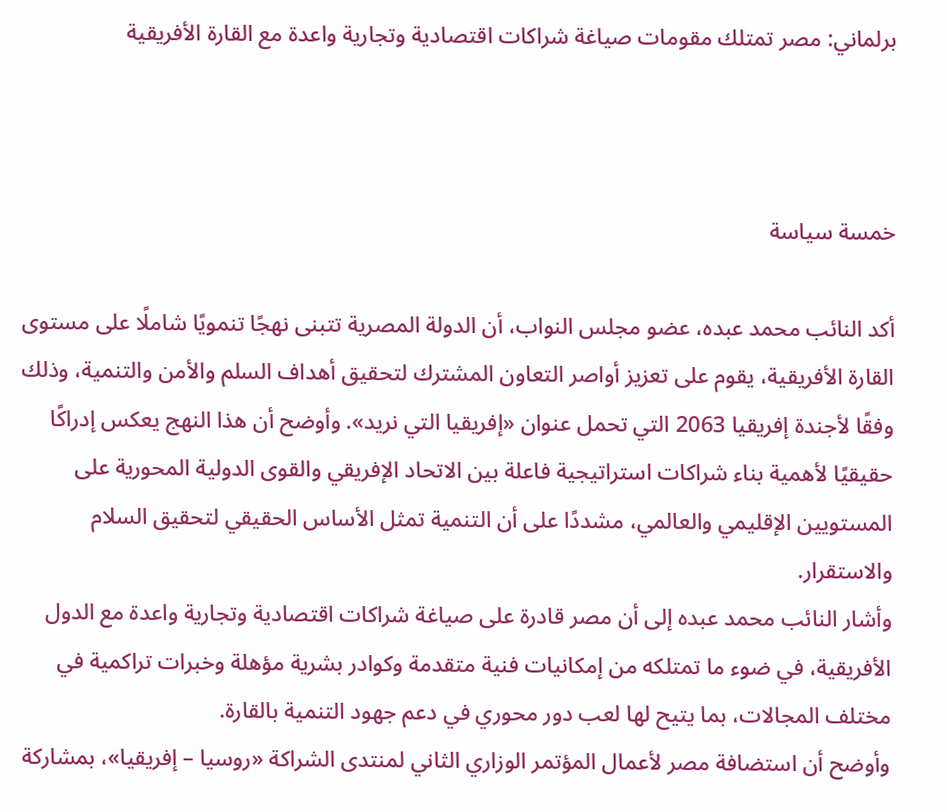برلماني: مصر تمتلك مقومات صياغة شراكات اقتصادية وتجارية واعدة مع القارة الأفريقية



خمسة سياسة

أكد النائب محمد عبده، عضو مجلس النواب، أن الدولة المصرية تتبنى نهجًا تنمويًا شاملًا على مستوى القارة الأفريقية، يقوم على تعزيز أواصر التعاون المشترك لتحقيق أهداف السلم والأمن والتنمية، وذلك وفقًا لأجندة إفريقيا 2063 التي تحمل عنوان «إفريقيا التي نريد». وأوضح أن هذا النهج يعكس إدراكًا حقيقيًا لأهمية بناء شراكات استراتيجية فاعلة بين الاتحاد الإفريقي والقوى الدولية المحورية على المستويين الإقليمي والعالمي، مشددًا على أن التنمية تمثل الأساس الحقيقي لتحقيق السلام والاستقرار.
وأشار النائب محمد عبده إلى أن مصر قادرة على صياغة شراكات اقتصادية وتجارية واعدة مع الدول الأفريقية، في ضوء ما تمتلكه من إمكانيات فنية متقدمة وكوادر بشرية مؤهلة وخبرات تراكمية في مختلف المجالات، بما يتيح لها لعب دور محوري في دعم جهود التنمية بالقارة.
وأوضح أن استضافة مصر لأعمال المؤتمر الوزاري الثاني لمنتدى الشراكة «روسيا – إفريقيا»، بمشاركة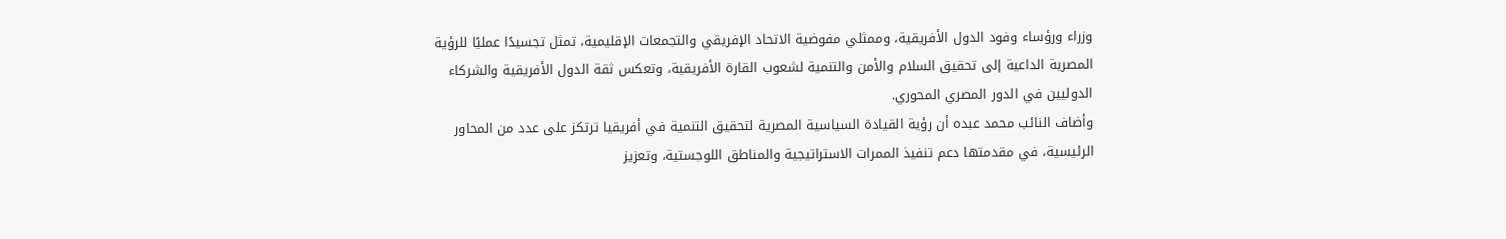وزراء ورؤساء وفود الدول الأفريقية، وممثلي مفوضية الاتحاد الإفريقي والتجمعات الإقليمية، تمثل تجسيدًا عمليًا للرؤية المصرية الداعية إلى تحقيق السلام والأمن والتنمية لشعوب القارة الأفريقية، وتعكس ثقة الدول الأفريقية والشركاء الدوليين في الدور المصري المحوري.
وأضاف النائب محمد عبده أن رؤية القيادة السياسية المصرية لتحقيق التنمية في أفريقيا ترتكز على عدد من المحاور الرئيسية، في مقدمتها دعم تنفيذ الممرات الاستراتيجية والمناطق اللوجستية، وتعزيز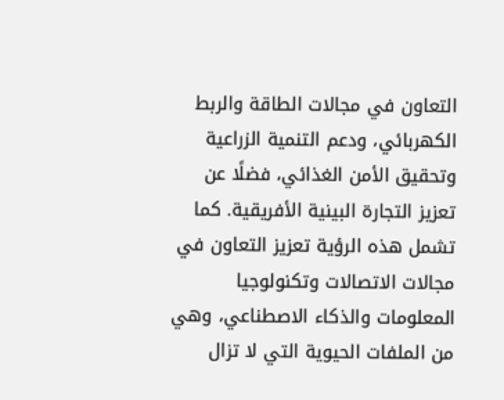التعاون في مجالات الطاقة والربط الكهربائي، ودعم التنمية الزراعية وتحقيق الأمن الغذائي، فضلًا عن تعزيز التجارة البينية الأفريقية. كما تشمل هذه الرؤية تعزيز التعاون في مجالات الاتصالات وتكنولوجيا المعلومات والذكاء الاصطناعي، وهي من الملفات الحيوية التي لا تزال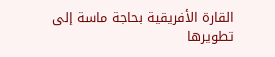القارة الأفريقية بحاجة ماسة إلى تطويرها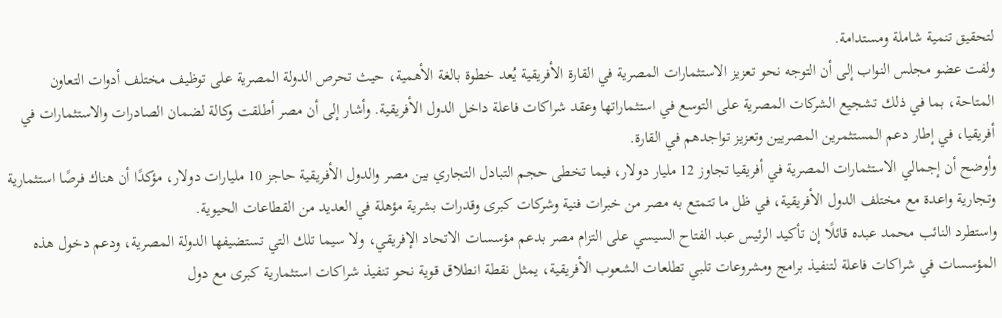لتحقيق تنمية شاملة ومستدامة.
ولفت عضو مجلس النواب إلى أن التوجه نحو تعزيز الاستثمارات المصرية في القارة الأفريقية يُعد خطوة بالغة الأهمية، حيث تحرص الدولة المصرية على توظيف مختلف أدوات التعاون المتاحة، بما في ذلك تشجيع الشركات المصرية على التوسع في استثماراتها وعقد شراكات فاعلة داخل الدول الأفريقية. وأشار إلى أن مصر أطلقت وكالة لضمان الصادرات والاستثمارات في أفريقيا، في إطار دعم المستثمرين المصريين وتعزيز تواجدهم في القارة.
وأوضح أن إجمالي الاستثمارات المصرية في أفريقيا تجاوز 12 مليار دولار، فيما تخطى حجم التبادل التجاري بين مصر والدول الأفريقية حاجز 10 مليارات دولار، مؤكدًا أن هناك فرصًا استثمارية وتجارية واعدة مع مختلف الدول الأفريقية، في ظل ما تتمتع به مصر من خبرات فنية وشركات كبرى وقدرات بشرية مؤهلة في العديد من القطاعات الحيوية.
واستطرد النائب محمد عبده قائلًا إن تأكيد الرئيس عبد الفتاح السيسي على التزام مصر بدعم مؤسسات الاتحاد الإفريقي، ولا سيما تلك التي تستضيفها الدولة المصرية، ودعم دخول هذه المؤسسات في شراكات فاعلة لتنفيذ برامج ومشروعات تلبي تطلعات الشعوب الأفريقية، يمثل نقطة انطلاق قوية نحو تنفيذ شراكات استثمارية كبرى مع دول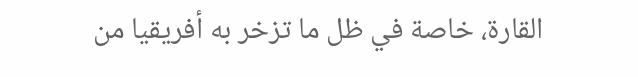القارة، خاصة في ظل ما تزخر به أفريقيا من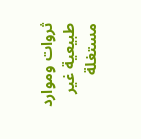ثروات وموارد طبيعية غير مستغلة